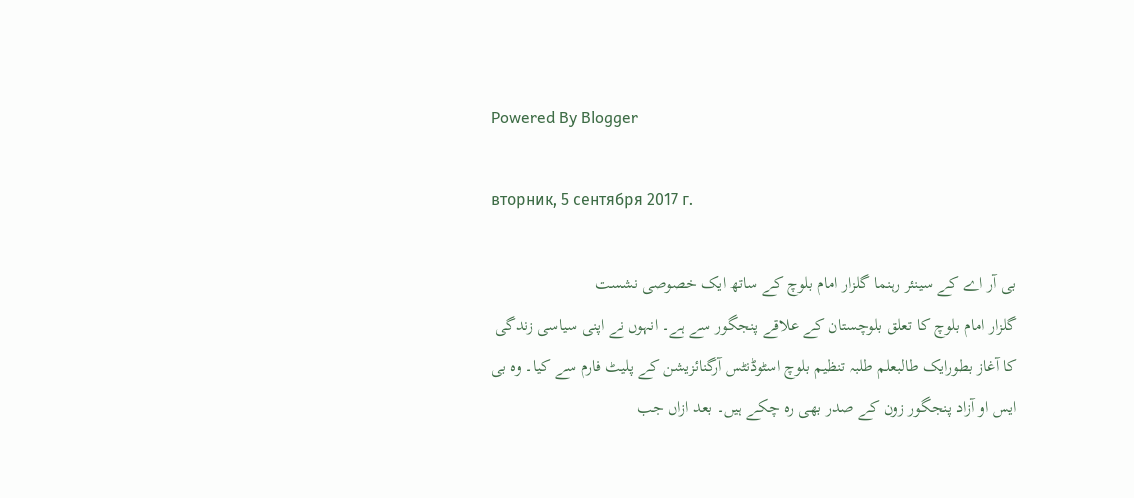Powered By Blogger

вторник, 5 сентября 2017 г.

بی آر اے کے سینئر رہنما گلزار امام بلوچ کے ساتھ ایک خصوصی نشست
گلزار امام بلوچ کا تعلق بلوچستان کے علاقے پنجگور سے ہے۔ انہوں نے اپنی سیاسی زندگی کا آغاز بطورایک طالبعلم طلبہ تنظیم بلوچ اسٹوڈنٹس آرگنائزیشن کے پلیٹ فارم سے کیا۔ وہ بی ایس او آزاد پنجگور زون کے صدر بھی رہ چکے ہیں۔ بعد ازاں جب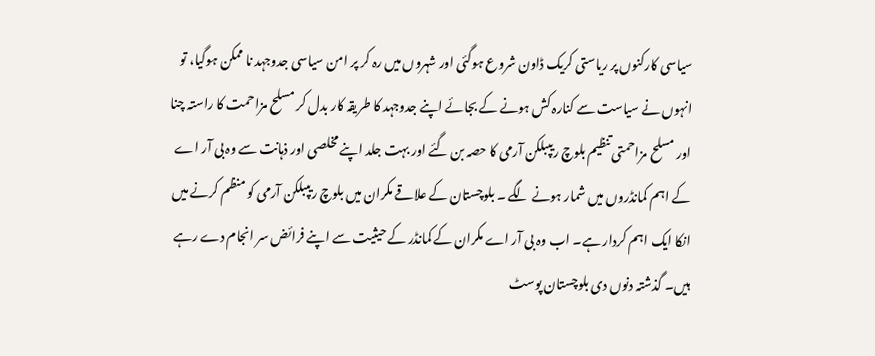سیاسی کارکنوں پر ریاستی کریک ڈاون شروع ہوگئی اور شہروں میں رہ کر پر امن سیاسی جدوجہد نا ممکن ہوگیا، تو انہوں نے سیاست سے کنارہ کش ہونے کے بجائے اپنے جدوجہد کا طریقہ کار بدل کر مسلح مزاحمت کا راستہ چنا اور مسلح مزاحمتی تنظیم بلوچ ریپبلکن آرمی کا حصہ بن گئے اور بہت جلد اپنے مخلصی اور ذہانت سے وہ بی آر اے کے اہم کمانڈروں میں شمار ہونے لگے ۔ بلوچستان کے علاقے مکران میں بلوچ ریپبلکن آرمی کو منظم کرنے میں انکا ایک اہم کردار ہے۔ اب وہ بی آر اے مکران کے کمانڈر کے حیثیت سے اپنے فرائض سر انجام دے رہے ہیں۔ گذشتہ دنوں دی بلوچستان پوسٹ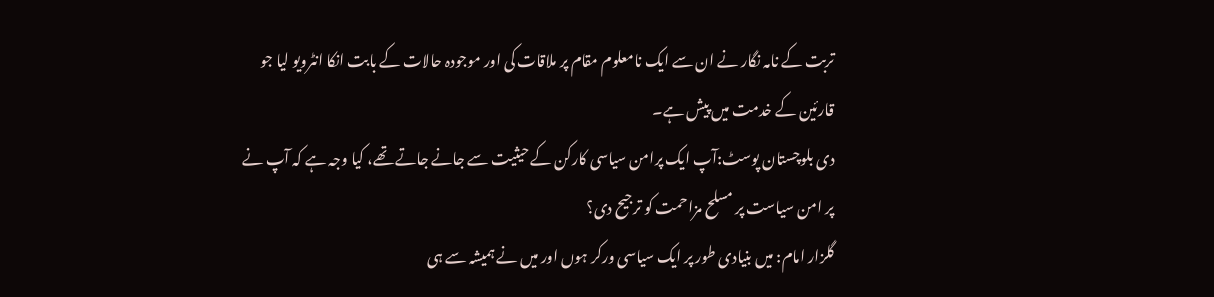تربت کے نامہ نگار نے ان سے ایک نامعلوم مقام پر ملاقات کی اور موجودہ حالات کے بابت انکا انٹرویو لیا جو قارئین کے خدمت میں پیش ہے۔
دی بلوچستان پوسٹ:آپ ایک پرامن سیاسی کارکن کے حیثیت سے جانے جاتے تھے، کیا وجہ ہے کہ آپ نے پر امن سیاست پر مسلح مزاحمت کو ترجیح دی؟
گلزار امام: میں بنیادی طور پر ایک سیاسی ورکر ہوں اور میں نے ہمیشہ سے ہی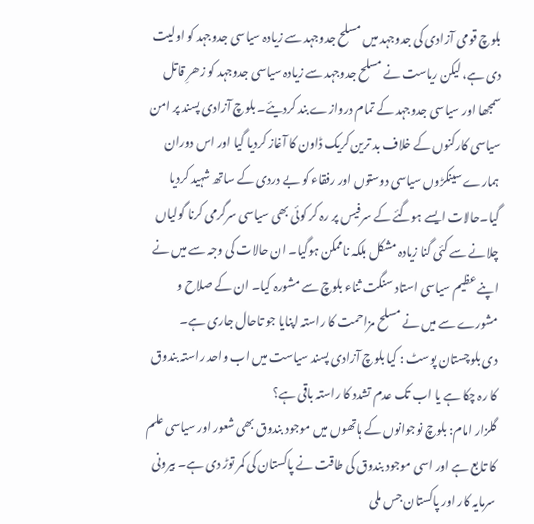بلوچ قومی آزادی کی جدوجہد میں مسلح جدوجہد سے زیادہ سیاسی جدوجہد کو اولیت دی ہے، لیکن ریاست نے مسلح جدوجہد سے زیادہ سیاسی جدوجہد کو زھرِ قاتل سمجھا اور سیاسی جدوجہد کے تمام دروازے بند کردیئے۔ بلوچ آزادی پسند پر امن سیاسی کارکنوں کے خلاف بد ترین کریک ڈاون کا آغاز کردیا گیا اور اس دوران ہمارے سینکڑوں سیاسی دوستوں اور رفقاء کو بے دردی کے ساتھ شہید کردیا گیا۔حالات ایسے ہوگئے کے سرفیس پر رہ کر کوئی بھی سیاسی سرگرمی کرنا گولیاں چلانے سے کئی گنا زیادہ مشکل بلکہ ناممکن ہوگیا۔ ان حالات کی وجہ سے میں نے اپنے عظیم سیاسی استاد سنگت ثناء بلوچ سے مشورہ کیا۔ ان کے صلاح و مشورے سے میں نے مسلح مزاحمت کا راستہ اپنایا جو تاحال جاری ہے۔
دی بلوچستان پوسٹ : کیا بلوچ آزادی پسند سیاست میں اب واحد راستہ بندوق کا رہ چکا ہے یا اب تک عدم تشدد کا راستہ باقی ہے؟
گلزار امام: بلوچ نوجوانوں کے ہاتھوں میں موجود بندوق بھی شعور اور سیاسی علم کا تابع ہے اور اسی موجود بندوق کی طاقت نے پاکستان کی کمر توڑ دی ہے۔ بیرونی سرمایہ کار اور پاکستان جس ملی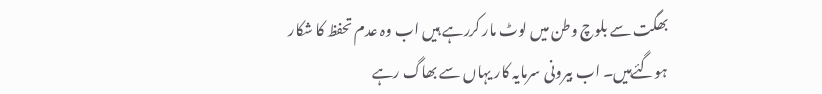بھگت سے بلوچ وطن میں لوٹ مار کررہے ہیں اب وہ عدم تحفظ کا شکار ہوگئےہیں۔ اب بیرونی سرمایہ کار یہاں سے بھاگ رہے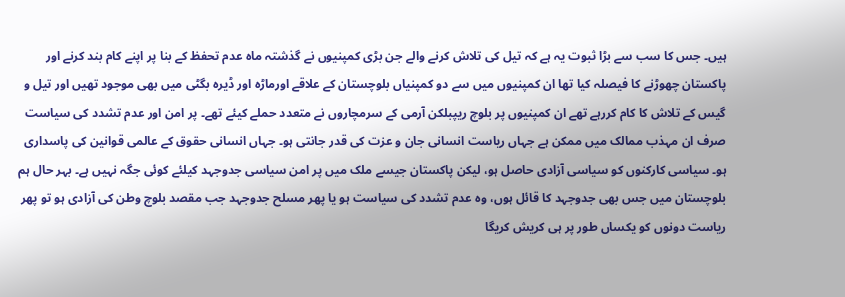ہیں۔ جس کا سب سے بڑا ثبوت یہ ہے کہ تیل کی تلاش کرنے والے جن بڑی کمپنیوں نے گذشتہ ماہ عدم تحفظ کے بنا پر اپنے کام بند کرنے اور پاکستان چھوڑنے کا فیصلہ کیا تھا ان کمپنیوں میں سے دو کمپنیاں بلوچستان کے علاقے اورماڑہ اور ڈیرہ بگٹی میں بھی موجود تھیں اور تیل و گیس کے تلاش کا کام کررہے تھے ان کمپنیوں پر بلوچ ریپبلکن آرمی کے سرمچاروں نے متعدد حملے کیئے تھے۔ پر امن اور عدم تشدد کی سیاست صرف ان مہذب ممالک میں ممکن ہے جہاں ریاست انسانی جان و عزت کی قدر جانتی ہو۔ جہاں انسانی حقوق کے عالمی قوانین کی پاسداری ہو۔ سیاسی کارکنوں کو سیاسی آزادی حاصل ہو، لیکن پاکستان جیسے ملک میں پر امن سیاسی جدوجہد کیلئے کوئی جگہ نہیں ہے۔ بہر حال ہم بلوچستان میں جس بھی جدوجہد کا قائل ہوں، وہ عدم تشدد کی سیاست ہو یا پھر مسلح جدوجہد جب مقصد بلوچ وطن کی آزادی ہو تو پھر ریاست دونوں کو یکساں طور پر ہی کریش کریگا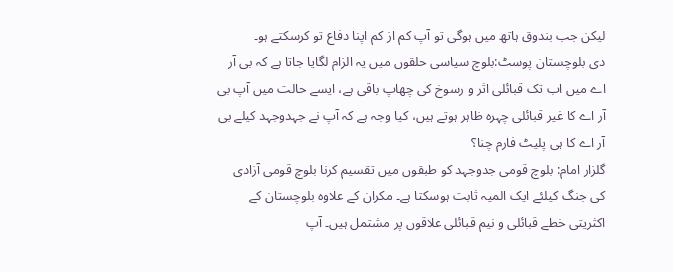لیکن جب بندوق ہاتھ میں ہوگی تو آپ کم از کم اپنا دفاع تو کرسکتے ہو۔
دی بلوچستان پوسٹ:بلوچ سیاسی حلقوں میں یہ الزام لگایا جاتا ہے کہ بی آر اے میں اب تک قبائلی اثر و رسوخ کی چھاپ باقی ہے، ایسے حالت میں آپ بی آر اے کا غیر قبائلی چہرہ ظاہر ہوتے ہیں، کیا وجہ ہے کہ آپ نے جہدوجہد کیلے بی آر اے کا ہی پلیٹ فارم چنا؟
گلزار امام: بلوچ قومی جدوجہد کو طبقوں میں تقسیم کرنا بلوچ قومی آزادی کی جنگ کیلئے ایک المیہ ثابت ہوسکتا ہے۔ مکران کے علاوہ بلوچستان کے اکثریتی خطے قبائلی و نیم قبائلی علاقوں پر مشتمل ہیں۔ آپ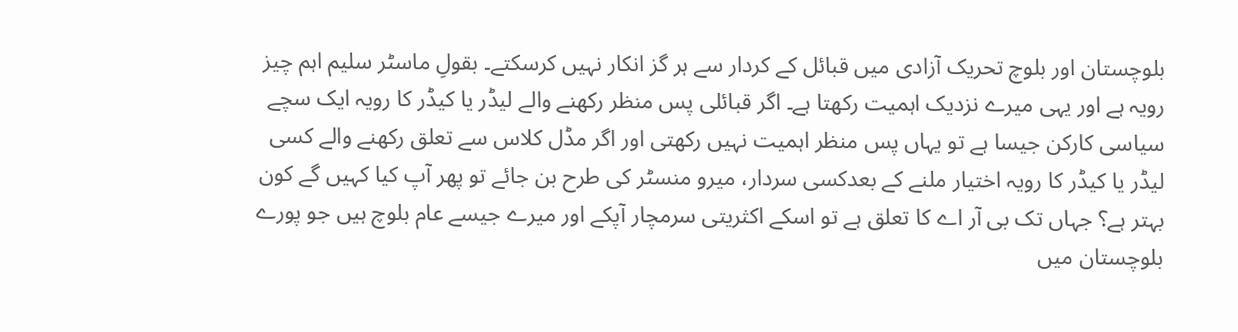بلوچستان اور بلوچ تحریک آزادی میں قبائل کے کردار سے ہر گز انکار نہیں کرسکتے۔ بقولِ ماسٹر سلیم اہم چیز رویہ ہے اور یہی میرے نزدیک اہمیت رکھتا ہے۔ اگر قبائلی پس منظر رکھنے والے لیڈر یا کیڈر کا رویہ ایک سچے سیاسی کارکن جیسا ہے تو یہاں پس منظر اہمیت نہیں رکھتی اور اگر مڈل کلاس سے تعلق رکھنے والے کسی لیڈر یا کیڈر کا رویہ اختیار ملنے کے بعدکسی سردار، میرو منسٹر کی طرح بن جائے تو پھر آپ کیا کہیں گے کون بہتر ہے؟ جہاں تک بی آر اے کا تعلق ہے تو اسکے اکثریتی سرمچار آپکے اور میرے جیسے عام بلوچ ہیں جو پورے بلوچستان میں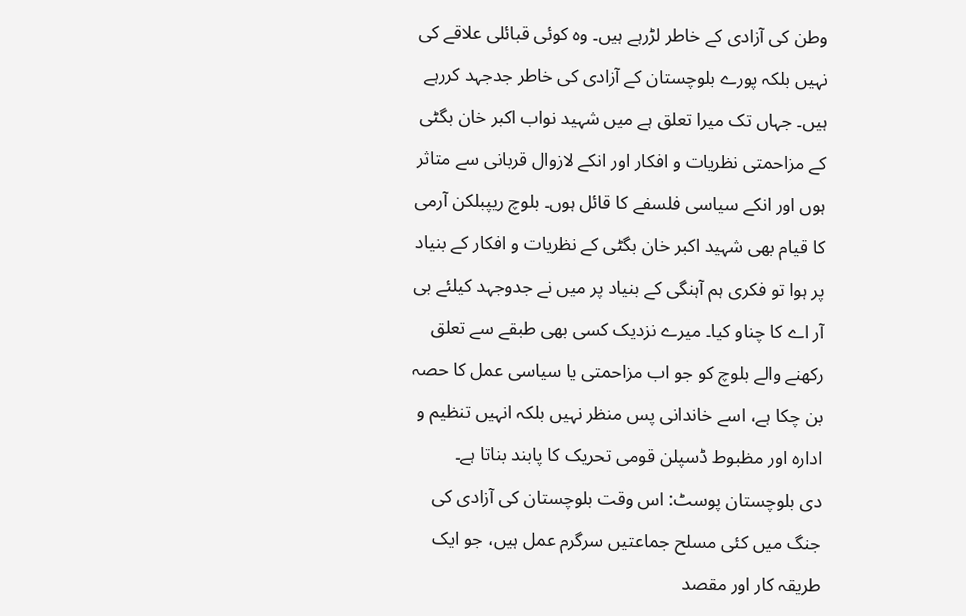وطن کی آزادی کے خاطر لڑرہے ہیں۔ وہ کوئی قبائلی علاقے کی نہیں بلکہ پورے بلوچستان کے آزادی کی خاطر جدجہد کررہے ہیں۔ جہاں تک میرا تعلق ہے میں شہید نواب اکبر خان بگٹی کے مزاحمتی نظریات و افکار اور انکے لازوال قربانی سے متاثر ہوں اور انکے سیاسی فلسفے کا قائل ہوں۔ بلوچ ریپبلکن آرمی کا قیام بھی شہید اکبر خان بگٹی کے نظریات و افکار کے بنیاد پر ہوا تو فکری ہم آہنگی کے بنیاد پر میں نے جدوجہد کیلئے بی آر اے کا چناو کیا۔ میرے نزدیک کسی بھی طبقے سے تعلق رکھنے والے بلوچ کو جو اب مزاحمتی یا سیاسی عمل کا حصہ بن چکا ہے، اسے خاندانی پس منظر نہیں بلکہ انہیں تنظیم و ادارہ اور مظبوط ڈسپلن قومی تحریک کا پابند بناتا ہے۔
دی بلوچستان پوسٹ: اس وقت بلوچستان کی آزادی کی جنگ میں کئی مسلح جماعتیں سرگرم عمل ہیں، جو ایک طریقہ کار اور مقصد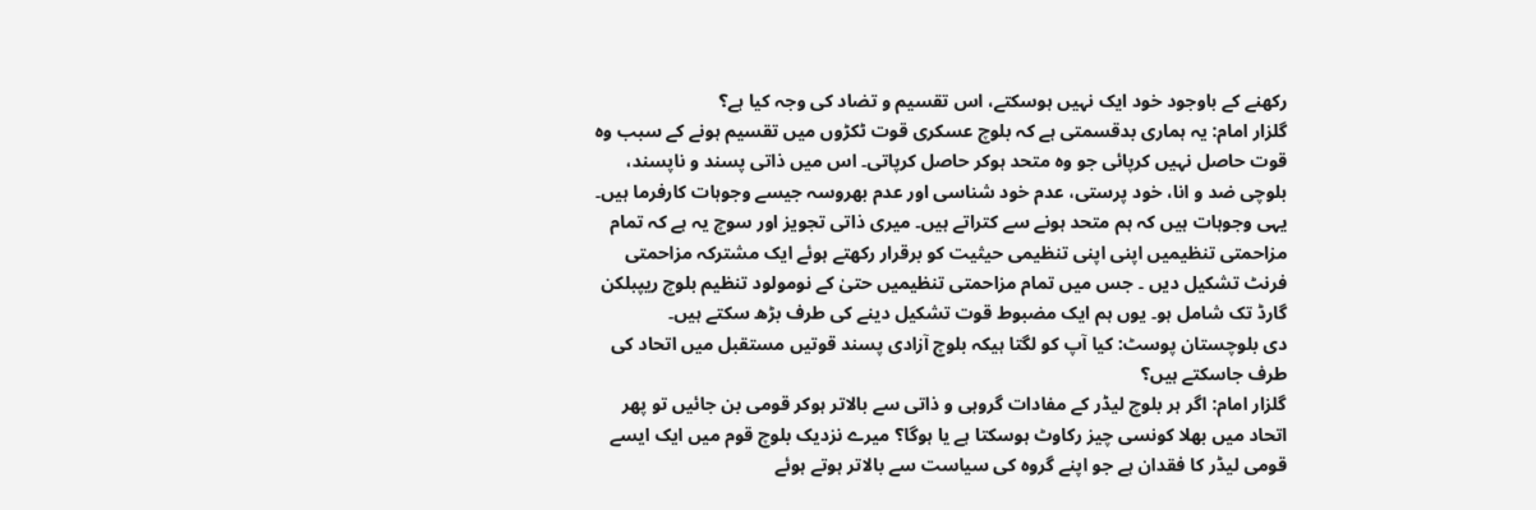رکھنے کے باوجود خود ایک نہیں ہوسکتے، اس تقسیم و تضاد کی وجہ کیا ہے؟
گلزار امام: یہ ہماری بدقسمتی ہے کہ بلوچ عسکری قوت ٹکڑوں میں تقسیم ہونے کے سبب وہ قوت حاصل نہیں کرپائی جو وہ متحد ہوکر حاصل کرپاتی۔ اس میں ذاتی پسند و ناپسند، بلوچی ضد و انا، خود پرستی، عدم خود شناسی اور عدم بھروسہ جیسے وجوہات کارفرما ہیں۔ یہی وجوہات ہیں کہ ہم متحد ہونے سے کتراتے ہیں۔ میری ذاتی تجویز اور سوچ یہ ہے کہ تمام مزاحمتی تنظیمیں اپنی اپنی تنظیمی حیثیت کو برقرار رکھتے ہوئے ایک مشترکہ مزاحمتی فرنٹ تشکیل دیں ۔ جس میں تمام مزاحمتی تنظیمیں حتیٰ کے نومولود تنظیم بلوچ ریپبلکن گارڈ تک شامل ہو۔ یوں ہم ایک مضبوط قوت تشکیل دینے کی طرف بڑھ سکتے ہیں۔
دی بلوچستان پوسٹ: کیا آپ کو لگتا ہیکہ بلوچ آزادی پسند قوتیں مستقبل میں اتحاد کی طرف جاسکتے ہیں؟
گلزار امام: اگر ہر بلوچ لیڈر کے مفادات گروہی و ذاتی سے بالاتر ہوکر قومی بن جائیں تو پھر اتحاد میں بھلا کونسی چیز رکاوٹ ہوسکتا ہے یا ہوگا؟ میرے نزدیک بلوچ قوم میں ایک ایسے قومی لیڈر کا فقدان ہے جو اپنے گروہ کی سیاست سے بالاتر ہوتے ہوئے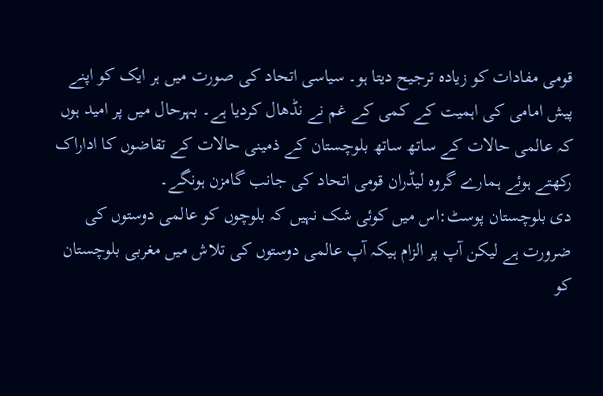قومی مفادات کو زیادہ ترجیح دیتا ہو۔ سیاسی اتحاد کی صورت میں ہر ایک کو اپنے پیش امامی کی اہمیت کے کمی کے غم نے نڈھال کردیا ہے۔ بہرحال میں پر امید ہوں کہ عالمی حالات کے ساتھ ساتھ بلوچستان کے ذمینی حالات کے تقاضوں کا اداراک رکھتے ہوئے ہمارے گروہ لیڈران قومی اتحاد کی جانب گامزن ہونگے۔
دی بلوچستان پوسٹ:اس میں کوئی شک نہیں کہ بلوچوں کو عالمی دوستوں کی ضرورت ہے لیکن آپ پر الزام ہیکہ آپ عالمی دوستوں کی تلاش میں مغربی بلوچستان کو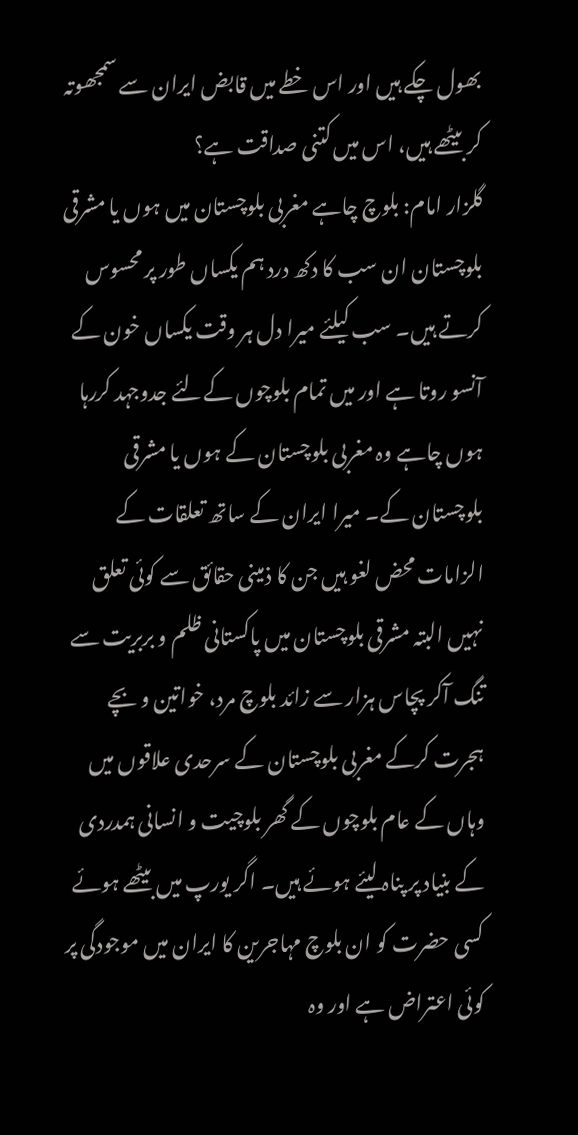بھول چکے ہیں اور اس خطے میں قابض ایران سے سمجھوتہ کر بیٹھے ہیں، اس میں کتنی صداقت ہے؟
گلزار امام: بلوچ چاہے مغربی بلوچستان میں ہوں یا مشرقی بلوچستان ان سب کا دکھ درد ہم یکساں طور پر محسوس کرتے ہیں۔ سب کیلئے میرا دل ہر وقت یکساں خون کے آنسو روتا ہے اور میں تمام بلوچوں کےلئے جدوجہد کررہا ہوں چاہے وہ مغربی بلوچستان کے ہوں یا مشرقی بلوچستان کے۔ میرا ایران کے ساتھ تعلقات کے الزامات محض لغو ہیں جن کا ذمینی حقائق سے کوئی تعلق نہیں البتہ مشرقی بلوچستان میں پاکستانی ظلم و بربریت سے تنگ آکر پچاس ہزار سے زائد بلوچ مرد، خواتین و بچے ہجرت کرکے مغربی بلوچستان کے سرحدی علاقوں میں وہاں کے عام بلوچوں کے گھر بلوچیت و انسانی ہمدردی کے بنیاد پر پناہ لیئے ہوئے ہیں۔ اگر یورپ میں بیٹھے ہوئے کسی حضرت کو ان بلوچ مہاجرین کا ایران میں موجودگی پر کوئی اعتراض ہے اور وہ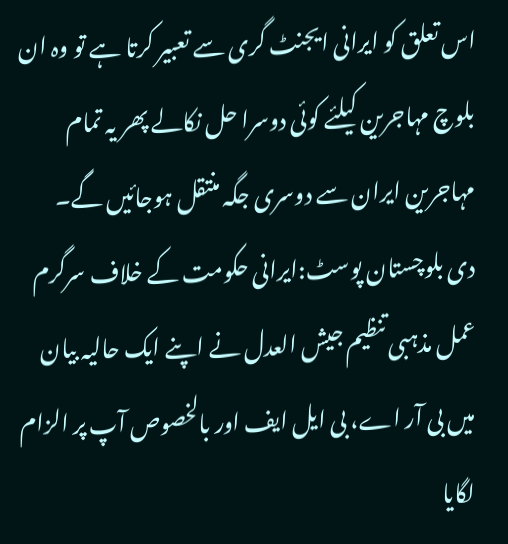اس تعلق کو ایرانی ایجنٹ گری سے تعبیر کرتا ہے تو وہ ان بلوچ مہاجرین کیلئے کوئی دوسرا حل نکالے پھر یہ تمام مہاجرین ایران سے دوسری جگہ منتقل ہوجائیں گے۔
دی بلوچستان پوسٹ:ایرانی حکومت کے خلاف سرگرم عمل مذہبی تنظیم جیش العدل نے اپنے ایک حالیہ بیان میں بی آر اے، بی ایل ایف اور بالخصوص آپ پر الزام لگایا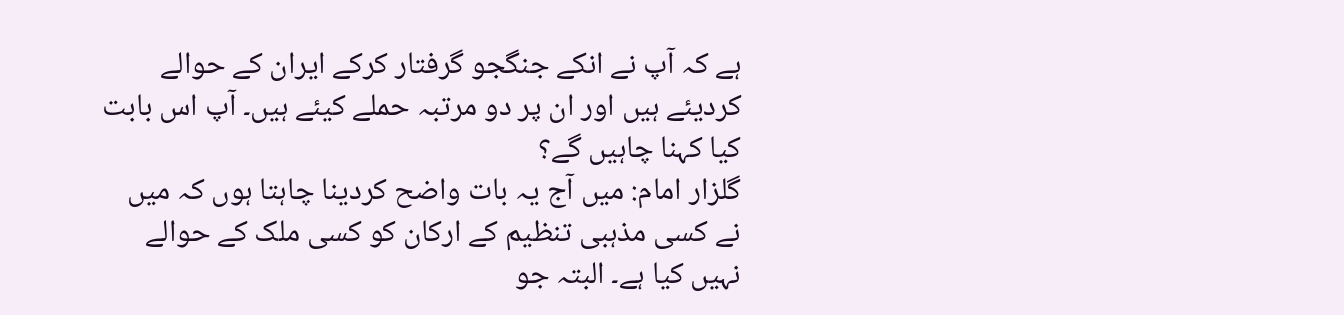ہے کہ آپ نے انکے جنگجو گرفتار کرکے ایران کے حوالے کردیئے ہیں اور ان پر دو مرتبہ حملے کیئے ہیں۔ آپ اس بابت کیا کہنا چاہیں گے؟
گلزار امام: میں آج یہ بات واضح کردینا چاہتا ہوں کہ میں نے کسی مذہبی تنظیم کے ارکان کو کسی ملک کے حوالے نہیں کیا ہے۔ البتہ جو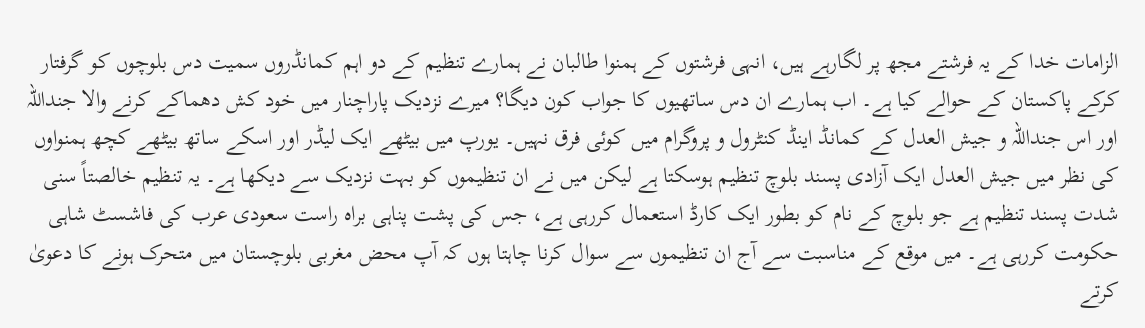الزامات خدا کے یہ فرشتے مجھ پر لگارہے ہیں، انہی فرشتوں کے ہمنوا طالبان نے ہمارے تنظیم کے دو اہم کمانڈروں سمیت دس بلوچوں کو گرفتار کرکے پاکستان کے حوالے کیا ہے۔ اب ہمارے ان دس ساتھیوں کا جواب کون دیگا؟ میرے نزدیک پاراچنار میں خود کش دھماکے کرنے والا جنداللہ اور اس جنداللہ و جیش العدل کے کمانڈ اینڈ کنٹرول و پروگرام میں کوئی فرق نہیں۔ یورپ میں بیٹھے ایک لیڈر اور اسکے ساتھ بیٹھے کچھ ہمنواوں کی نظر میں جیش العدل ایک آزادی پسند بلوچ تنظیم ہوسکتا ہے لیکن میں نے ان تنظیموں کو بہت نزدیک سے دیکھا ہے۔ یہ تنظیم خالصتاً سنی شدت پسند تنظیم ہے جو بلوچ کے نام کو بطور ایک کارڈ استعمال کررہی ہے، جس کی پشت پناہی براہ راست سعودی عرب کی فاشسٹ شاہی حکومت کررہی ہے۔ میں موقع کے مناسبت سے آج ان تنظیموں سے سوال کرنا چاہتا ہوں کہ آپ محض مغربی بلوچستان میں متحرک ہونے کا دعویٰ کرتے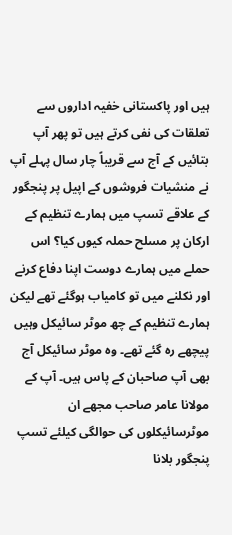ہیں اور پاکستانی خفیہ اداروں سے تعلقات کی نفی کرتے ہیں تو پھر آپ بتائیں کے آج سے قریباً چار سال پہلے آپ نے منشیات فروشوں کے اپیل پر پنجگور کے علاقے تسپ میں ہمارے تنظیم کے ارکان پر مسلح حملہ کیوں کیا؟ اس حملے میں ہمارے دوست اپنا دفاع کرنے اور نکلنے میں تو کامیاب ہوگئے تھے لیکن ہمارے تنظیم کے چھ موٹر سائیکل وہیں پیچھے رہ گئے تھے۔ وہ موٹر سائیکل آج بھی آپ صاحبان کے پاس ہیں۔ آپ کے مولانا عامر صاحب مجھے ان موٹرسائیکلوں کی حوالگی کیلئے تسپ پنجگور بلانا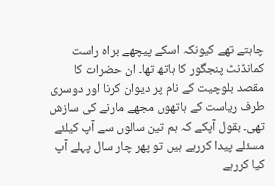چاہتے تھے کیونکہ اسکے پیچھے براہ راست کمانڈنٹ پنجگور کا ہاتھ تھا۔ ان حضرات کا مقصد بلوچیت کے نام پر دیوان کرنا اور دوسری طرف ریاست کے ہاتھوں مجھے مارنے کی سازش تھی۔ بقول آپکے کہ ہم تین سالوں سے آپ کیلئے مسئلے پیدا کررہے ہیں تو پھر چار سال پہلے آپ کیا کررہے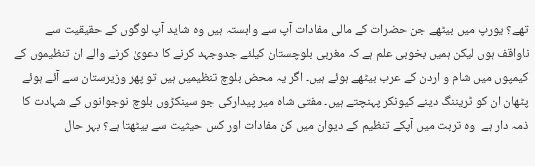تھے؟ یورپ میں بیٹھے جن حضرات کے مالی مفادات آپ سے وابستہ ہیں وہ شاید آپ لوگوں کے حقیقیت سے ناواقف ہوں لیکن ہمیں بخوبی علم ہے کہ مغربی بلوچستان کیلئے جدوجہد کرنے کا دعویٰ کرنے والے ان تنظیموں کے کیمپوں میں شام و اردن کے عرب بیٹھے ہوئے ہیں۔ اگر یہ محض بلوچ تنظیمیں ہیں تو پھر وزیرستان سے آئے ہوئے پٹھان ان کو ٹریننگ دینے کیونکر پہنچتے ہیں۔ مفتی شاہ میر پیدارکی جو سینکڑوں بلوچ نوجوانوں کے شہادت کا ذمہ دار ہے  وہ تربت میں آپکے تنظیم کے دیوان میں کن مفادات اور کس حیثیت سے بیٹھتا ہے؟ بہر حال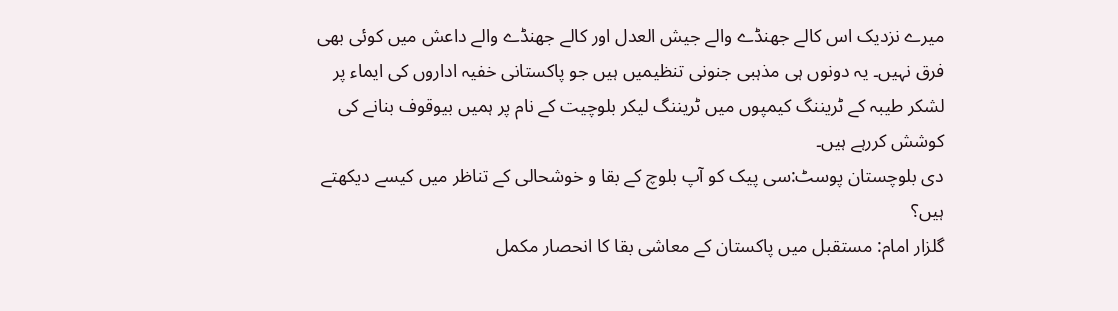میرے نزدیک اس کالے جھنڈے والے جیش العدل اور کالے جھنڈے والے داعش میں کوئی بھی فرق نہیں۔ یہ دونوں ہی مذہبی جنونی تنظیمیں ہیں جو پاکستانی خفیہ اداروں کی ایماء پر لشکر طیبہ کے ٹریننگ کیمپوں میں ٹریننگ لیکر بلوچیت کے نام پر ہمیں بیوقوف بنانے کی کوشش کررہے ہیں۔
دی بلوچستان پوسٹ:سی پیک کو آپ بلوچ کے بقا و خوشحالی کے تناظر میں کیسے دیکھتے ہیں؟
گلزار امام: مستقبل میں پاکستان کے معاشی بقا کا انحصار مکمل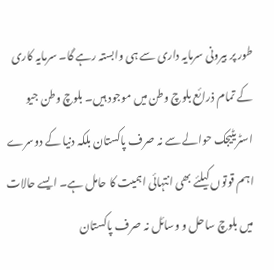طور پر بیرونی سرمایہ داری سے ہی وابستہ رہے گا۔ سرمایہ کاری کے تمام ذرائع بلوچ وطن میں موجود ہیں۔ بلوچ وطن جیو اسٹریٹیجک حوالے سے نہ صرف پاکستان بلکہ دنیا کے دوسرے اہم قوتوں کیلئے بھی انتہائی اہمیت کا حامل ہے۔ ایسے حالات میں بلوچ ساحل و وسائل نہ صرف پاکستان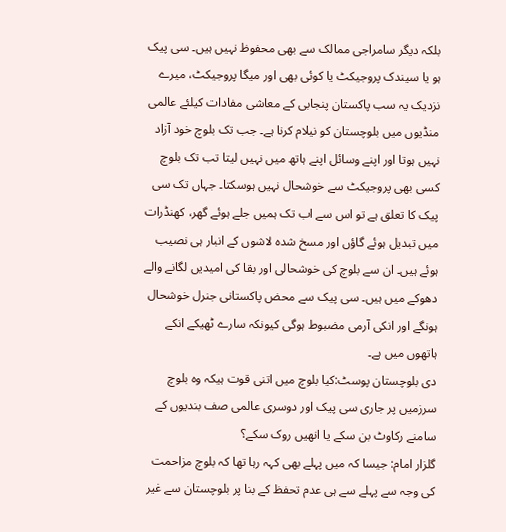بلکہ دیگر سامراجی ممالک سے بھی محفوظ نہیں ہیں۔ سی پیک ہو یا سیندک پروجیکٹ یا کوئی بھی اور میگا پروجیکٹ، میرے نزدیک یہ سب پاکستان پنجابی کے معاشی مفادات کیلئے عالمی منڈیوں میں بلوچستان کو نیلام کرنا ہے۔ جب تک بلوچ خود آزاد نہیں ہوتا اور اپنے وسائل اپنے ہاتھ میں نہیں لیتا تب تک بلوچ کسی بھی پروجیکٹ سے خوشحال نہیں ہوسکتا۔ جہاں تک سی پیک کا تعلق ہے تو اس سے اب تک ہمیں جلے ہوئے گھر، کھنڈرات میں تبدیل ہوئے گاؤں اور مسخ شدہ لاشوں کے انبار ہی نصیب ہوئے ہیں۔ ان سے بلوچ کی خوشحالی اور بقا کی امیدیں لگانے والے دھوکے میں ہیں۔ سی پیک سے محض پاکستانی جنرل خوشحال ہونگے اور انکی آرمی مضبوط ہوگی کیونکہ سارے ٹھیکے انکے ہاتھوں میں ہے۔
دی بلوچستان پوسٹ:کیا بلوچ میں اتنی قوت ہیکہ وہ بلوچ سرزمیں پر جاری سی پیک اور دوسری عالمی صف بندیوں کے سامنے رکاوٹ بن سکے یا انھیں روک سکے؟
گلزار امام: جیسا کہ میں پہلے بھی کہہ رہا تھا کہ بلوچ مزاحمت کی وجہ سے پہلے سے ہی عدم تحفظ کے بنا پر بلوچستان سے غیر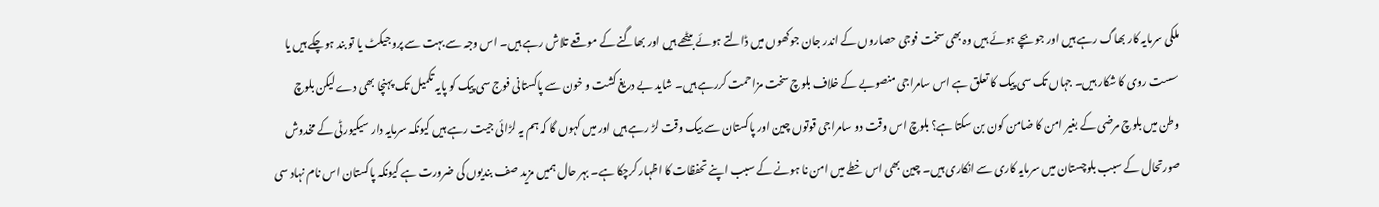ملکی سرمایہ کار بھاگ رہے ہیں اور جو بچے ہوئے ہیں وہ بھی سخت فوجی حصاروں کے اندر جان جوکھوں میں ڈالتے ہوئے بیٹھے ہیں اور بھاگنے کے موقعے تلاش رہے ہیں۔ اس وجہ سے بہت سے پروجیکٹ یا تو بند ہوچکے ہیں یا سست روی کا شکار ہیں۔ جہاں تک سی پیک کا تعلق ہے اس سامراجی منصوبے کے خلاف بلوچ سخت مزاحمت کررہے ہیں۔ شاید بے دریغ کشت و خون سے پاکستانی فوج سی پیک کو پایہ تکمیل تک پہنچا بھی دے لیکن بلوچ وطن میں بلوچ مرضی کے بغیر امن کا ضامن کون بن سکتا ہے؟ بلوچ اس وقت دو سامراجی قوتوں چین اور پاکستان سے بیک وقت لڑ رہے ہیں اور میں کہوں گا کہ ہم یہ لڑائی جیت رہے ہیں کیونکہ سرمایہ دار سیکیورٹی کے مخدوش صورتحال کے سبب بلوچستان میں سرمایہ کاری سے انکاری ہیں۔ چین بھی اس خطے میں امن نا ہونے کے سبب اپنے تحفظات کا اظہار کرچکا ہے۔ بہر حال ہمیں مزید صف بندیوں کی ضرورت ہے کیونکہ پاکستان اس نام نہاد سی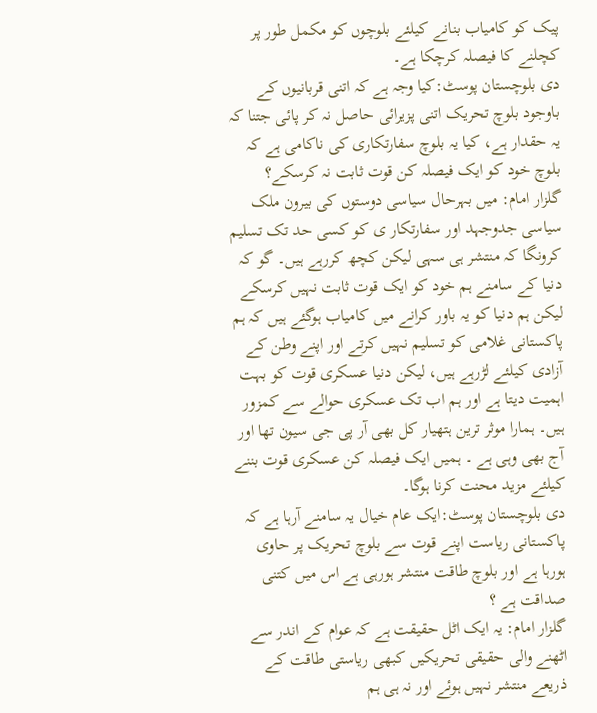پیک کو کامیاب بنانے کیلئے بلوچوں کو مکمل طور پر کچلنے کا فیصلہ کرچکا ہے۔
دی بلوچستان پوسٹ:کیا وجہ ہے کہ اتنی قربانیوں کے باوجود بلوچ تحریک اتنی پزیرائی حاصل نہ کر پائی جتنا کہ یہ حقدار ہے، کیا یہ بلوچ سفارتکاری کی ناکامی ہے کہ بلوچ خود کو ایک فیصلہ کن قوت ثابت نہ کرسکے؟
گلزار امام: میں بہرحال سیاسی دوستوں کی بیرون ملک سیاسی جدوجہد اور سفارتکار ی کو کسی حد تک تسلیم کرونگا کہ منتشر ہی سہی لیکن کچھ کررہے ہیں۔ گو کہ دنیا کے سامنے ہم خود کو ایک قوت ثابت نہیں کرسکے لیکن ہم دنیا کو یہ باور کرانے میں کامیاب ہوگئے ہیں کہ ہم پاکستانی غلامی کو تسلیم نہیں کرتے اور اپنے وطن کے آزادی کیلئے لڑرہے ہیں، لیکن دنیا عسکری قوت کو بہت اہمیت دیتا ہے اور ہم اب تک عسکری حوالے سے کمزور ہیں۔ ہمارا موثر ترین ہتھیار کل بھی آر پی جی سیون تھا اور آج بھی وہی ہے ۔ ہمیں ایک فیصلہ کن عسکری قوت بننے کیلئے مزید محنت کرنا ہوگا۔
دی بلوچستان پوسٹ:ایک عام خیال یہ سامنے آرہا ہے کہ پاکستانی ریاست اپنے قوت سے بلوچ تحریک پر حاوی ہورہا ہے اور بلوچ طاقت منتشر ہورہی ہے اس میں کتنی صداقت ہے ؟
گلزار امام: یہ ایک اٹل حقیقت ہے کہ عوام کے اندر سے اٹھنے والی حقیقی تحریکیں کبھی ریاستی طاقت کے ذریعے منتشر نہیں ہوئے اور نہ ہی ہم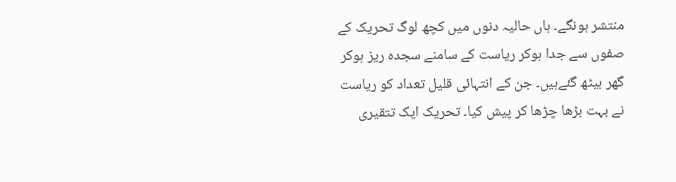منتشر ہونگے۔ ہاں حالیہ دنوں میں کچھ لوگ تحریک کے صفوں سے جدا ہوکر ریاست کے سامنے سجدہ ریز ہوکر گھر بیٹھ گئےہیں۔ جن کے انتہائی قلیل تعداد کو ریاست نے بہت بڑھا چڑھا کر پیش کیا۔ تحریک ایک تتقیری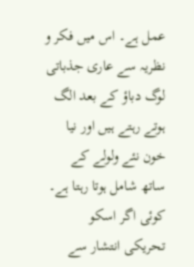عمل ہے۔ اس میں فکر و نظریہ سے عاری جذباتی لوگ دباؤ کے بعد الگ ہوتے رہتے ہیں اور نیا خون نئے ولولے کے ساتھ شامل ہوتا رہتا ہے۔ کوئی اگر اسکو تحریکی انتشار سے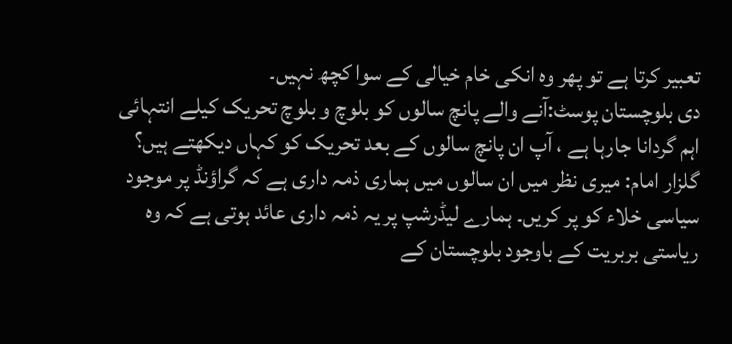تعبیر کرتا ہے تو پھر وہ انکی خام خیالی کے سوا کچھ نہیں۔
دی بلوچستان پوسٹ:آنے والے پانچ سالوں کو بلوچ و بلوچ تحریک کیلے انتہائی اہم گردانا جارہا ہے ، آپ ان پانچ سالوں کے بعد تحریک کو کہاں دیکھتے ہیں؟
گلزار امام: میری نظر میں ان سالوں میں ہماری ذمہ داری ہے کہ گراؤنڈ پر موجود سیاسی خلاء کو پر کریں۔ ہمارے لیڈرشپ پر یہ ذمہ داری عائد ہوتی ہے کہ وہ ریاستی بربریت کے باوجود بلوچستان کے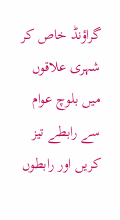گراؤنڈ خاص کر شہری علاقوں میں بلوچ عوام سے رابطے تیز کریں اور رابطوں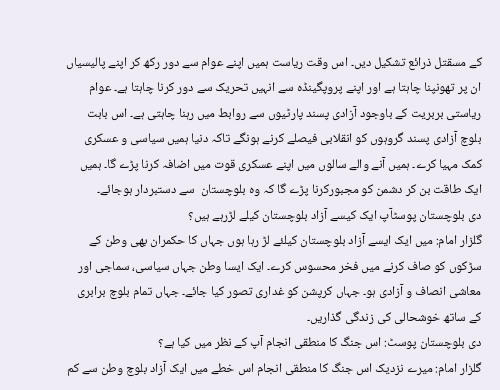کے مسقتل ذرائع تشکیل دیں۔ اس وقت ریاست ہمیں اپنے عوام سے دور رکھ کر اپنے پالیسیاں ان پر تھونپنا چاہتا ہے اور اپنے پروپگینڈہ سے انہیں تحریک سے دور کرنا چاہتا ہے۔ عوام ریاستی بربریت کے باوجود آزادی پسند پارٹیوں سے روابط میں رہنا چاہتی ہے۔ اس بابت بلوچ آزادی پسند گروہوں کو انقلابی فیصلے کرنے ہونگے تاکہ دنیا ہمیں سیاسی و عسکری کمک مہیا کرے۔ ہمیں آنے والے سالوں میں اپنے عسکری قوت میں اضافہ کرنا پڑے گا۔ ہمیں ایک طاقت بن کر دشمن کو مجبورکرنا پڑے گا کہ وہ بلوچستان  سے دستبردار ہوجائے۔
دی بلوچستان پوسٹآپ ایک کیسے آزاد بلوچستان کیلے لڑرہے ہیں؟
گلزار امام: میں ایک ایسے آزاد بلوچستان کیلئے لڑ رہا ہوں جہاں کا حکمران بھی وطن کے سڑکوں کو صاف کرنے میں فخر محسوس کرے۔ ایک ایسا وطن جہاں سیاسی، سماجی اور معاشی انصاف و آزادی ہو۔ جہاں کرپشن کو غداری تصور کیا جائے۔ جہاں تمام بلوچ برابری کے ساتھ خوشحالی کی زندگی گذاریں۔
دی بلوچستان پوسٹ: اس جنگ کا منطقی انجام آپ کے نظر میں کیا ہے؟
گلزار امام: میرے نزدیک اس جنگ کا منطقی انجام اس خطے میں ایک آزاد بلوچ وطن سے کم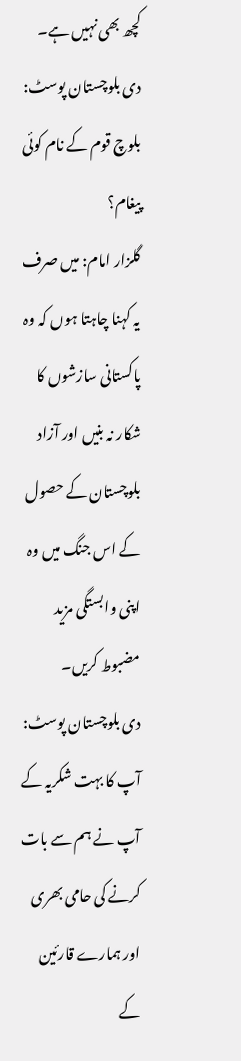کچھ بھی نہیں ہے۔
دی بلوچستان پوسٹ: بلوچ قوم کے نام کوئی پیغام؟
گلزار امام: میں صرف یہ کہنا چاہتا ہوں کہ وہ پاکستانی سازشوں کا شکار نہ بنیں اور آزاد بلوچستان کے حصول کے اس جنگ میں وہ اپنی وابستگی مزید مضبوط کریں۔
دی بلوچستان پوسٹ: آپ کا بہت شکریہ کے آپ نے ہم سے بات کرنے کی حامی بھری اور ہمارے قارئین کے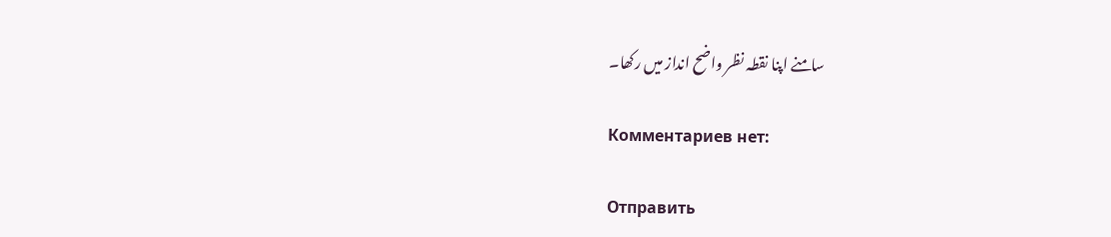سامنے اپنا نقطہ نظر واضح انداز میں رکھا۔

Комментариев нет:

Отправить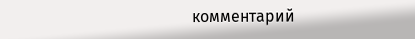комментарий